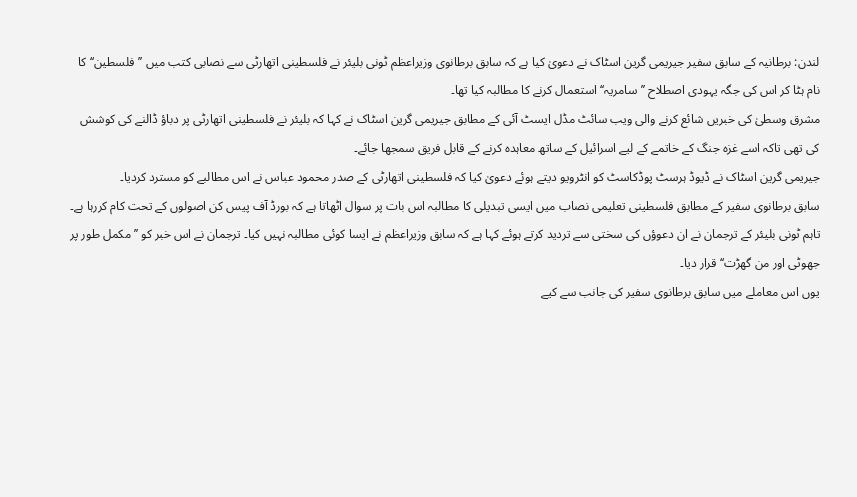لندن: برطانیہ کے سابق سفیر جیریمی گرین اسٹاک نے دعویٰ کیا ہے کہ سابق برطانوی وزیراعظم ٹونی بلیئر نے فلسطینی اتھارٹی سے نصابی کتب میں ’’فلسطین‘‘ کا نام ہٹا کر اس کی جگہ یہودی اصطلاح ’’سامریہ‘‘ استعمال کرنے کا مطالبہ کیا تھا۔
مشرق وسطیٰ کی خبریں شائع کرنے والی ویب سائٹ مڈل ایسٹ آئی کے مطابق جیریمی گرین اسٹاک نے کہا کہ بلیئر نے فلسطینی اتھارٹی پر دباؤ ڈالنے کی کوشش کی تھی تاکہ اسے غزہ جنگ کے خاتمے کے لیے اسرائیل کے ساتھ معاہدہ کرنے کے قابل فریق سمجھا جائے۔
جیریمی گرین اسٹاک نے ڈیوڈ ہرسٹ پوڈکاسٹ کو انٹرویو دیتے ہوئے دعویٰ کیا کہ فلسطینی اتھارٹی کے صدر محمود عباس نے اس مطالبے کو مسترد کردیا۔
سابق برطانوی سفیر کے مطابق فلسطینی تعلیمی نصاب میں ایسی تبدیلی کا مطالبہ اس بات پر سوال اٹھاتا ہے کہ بورڈ آف پیس کن اصولوں کے تحت کام کررہا ہے۔
تاہم ٹونی بلیئر کے ترجمان نے ان دعوؤں کی سختی سے تردید کرتے ہوئے کہا ہے کہ سابق وزیراعظم نے ایسا کوئی مطالبہ نہیں کیا۔ ترجمان نے اس خبر کو ’’مکمل طور پر جھوٹی اور من گھڑت‘‘ قرار دیا۔
یوں اس معاملے میں سابق برطانوی سفیر کی جانب سے کیے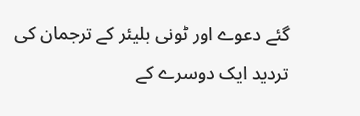گئے دعوے اور ٹونی بلیئر کے ترجمان کی تردید ایک دوسرے کے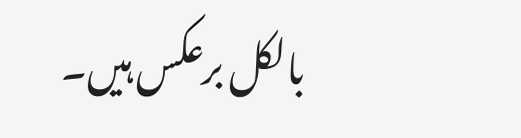بالکل برعکس ہیں۔